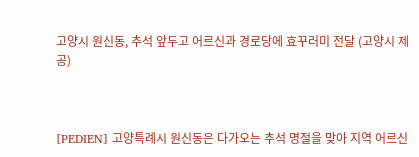고양시 원신동, 추석 앞두고 어르신과 경로당에 효꾸러미 전달 (고양시 제공)



[PEDIEN] 고양특례시 원신동은 다가오는 추석 명절을 맞아 지역 어르신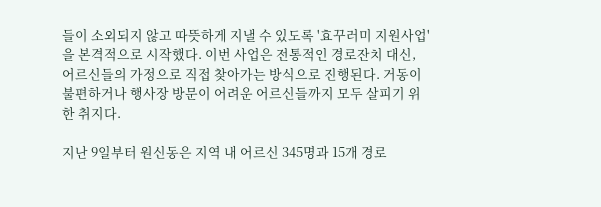들이 소외되지 않고 따뜻하게 지낼 수 있도록 '효꾸러미 지원사업'을 본격적으로 시작했다. 이번 사업은 전통적인 경로잔치 대신, 어르신들의 가정으로 직접 찾아가는 방식으로 진행된다. 거동이 불편하거나 행사장 방문이 어려운 어르신들까지 모두 살피기 위한 취지다.

지난 9일부터 원신동은 지역 내 어르신 345명과 15개 경로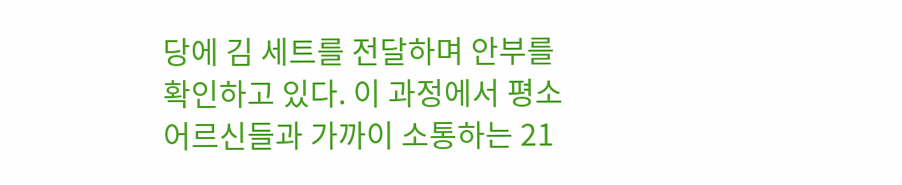당에 김 세트를 전달하며 안부를 확인하고 있다. 이 과정에서 평소 어르신들과 가까이 소통하는 21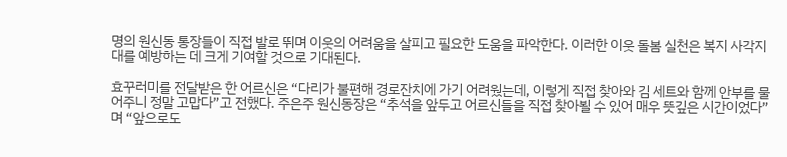명의 원신동 통장들이 직접 발로 뛰며 이웃의 어려움을 살피고 필요한 도움을 파악한다. 이러한 이웃 돌봄 실천은 복지 사각지대를 예방하는 데 크게 기여할 것으로 기대된다.

효꾸러미를 전달받은 한 어르신은 “다리가 불편해 경로잔치에 가기 어려웠는데, 이렇게 직접 찾아와 김 세트와 함께 안부를 물어주니 정말 고맙다”고 전했다. 주은주 원신동장은 “추석을 앞두고 어르신들을 직접 찾아뵐 수 있어 매우 뜻깊은 시간이었다”며 “앞으로도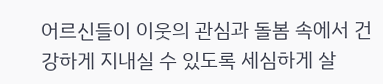어르신들이 이웃의 관심과 돌봄 속에서 건강하게 지내실 수 있도록 세심하게 살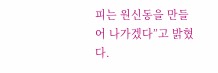피는 원신동을 만들어 나가겠다”고 밝혔다.